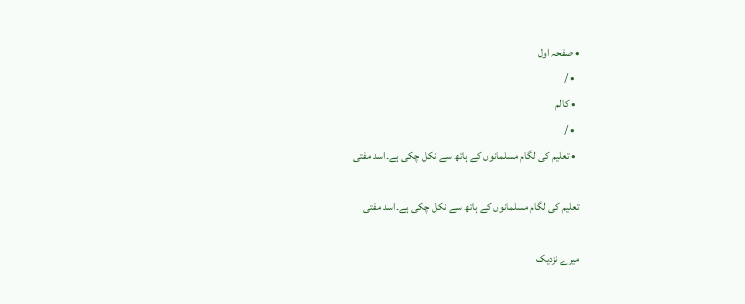• صفحہ اول
  • /
  • کالم
  • /
  • تعلیم کی لگام مسلمانوں کے ہاتھ سے نکل چکی ہے۔اسد مفتی

تعلیم کی لگام مسلمانوں کے ہاتھ سے نکل چکی ہے۔اسد مفتی

میرے نزدیک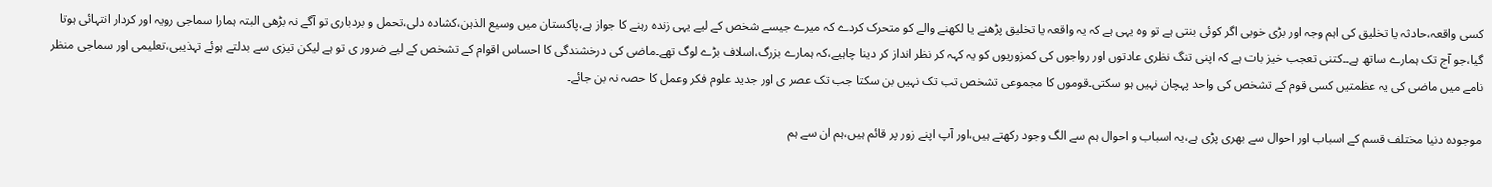کسی واقعہ،حادثہ یا تخلیق کی اہم وجہ اور بڑی خوبی اگر کوئی بنتی ہے تو وہ یہی ہے کہ یہ واقعہ یا تخلیق پڑھنے یا لکھنے والے کو متحرک کردے کہ میرے جیسے شخص کے لیے یہی زندہ رہنے کا جواز ہے،پاکستان میں وسیع الذہن،کشادہ دلی،تحمل و بردباری تو آگے نہ بڑھی البتہ ہمارا سماجی رویہ اور کردار انتہائی ہوتا گیا،جو آج تک ہمارے ساتھ ہے۔۔کتنی تعجب خیز بات ہے کہ اپنی تنگ نظری عادتوں اور رواجوں کی کمزوریوں کو یہ کہہ کر نظر انداز کر دینا چاہیے،کہ ہمارے بزرگ،اسلاف بڑے لوگ تھے۔ماضی کی درخشندگی کا احساس اقوام کے تشخص کے لیے ضرور ی تو ہے لیکن تیزی سے بدلتے ہوئے تہذیبی،تعلیمی اور سماجی منظر نامے میں ماضی کی یہ عظمتیں کسی قوم کے تشخص کی واحد پہچان نہیں ہو سکتی۔قوموں کا مجموعی تشخص تب تک نہیں بن سکتا جب تک عصر ی اور جدید علوم فکر وعمل کا حصہ نہ بن جائے۔

موجودہ دنیا مختلف قسم کے اسباب اور احوال سے بھری پڑی ہے،یہ اسباب و احوال ہم سے الگ وجود رکھتے ہیں،اور آپ اپنے زور پر قائم ہیں،ہم ان سے ہم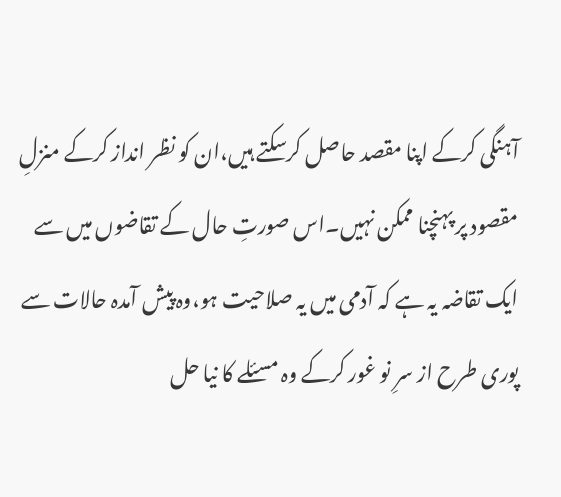آہنگی کرکے اپنا مقصد حاصل کرسکتے ہیں،ان کو نظر انداز کرکے منزلِ مقصود پر پہنچنا ممکن نہیں۔اس صورتِ حال کے تقاضوں میں سے ایک تقاضہ یہ ہے کہ آدمی میں یہ صلاحیت ہو،وہ پیش آمدہ حالات سے پوری طرح از سرِ نو غور کرکے وہ مسئلے کا نیا حل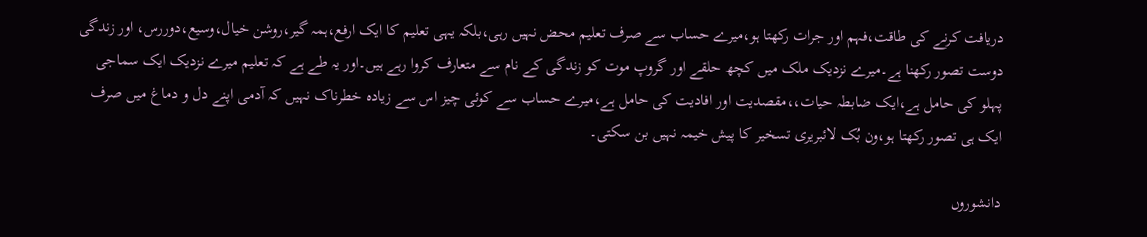دریافت کرنے کی طاقت،فہم اور جرات رکھتا ہو،میرے حساب سے صرف تعلیم محض نہیں رہی،بلکہ یہی تعلیم کا ایک ارفع،ہمہ گیر،روشن خیال،وسیع،دوررس، اور زندگی دوست تصور رکھنا ہے۔میرے نزدیک ملک میں کچھ حلقے اور گروپ موت کو زندگی کے نام سے متعارف کروا رہے ہیں۔اور یہ طے ہے کہ تعلیم میرے نزدیک ایک سماجی پہلو کی حامل ہے،ایک ضابطہ حیات،،مقصدیت اور افادیت کی حامل ہے،میرے حساب سے کوئی چیز اس سے زیادہ خطرناک نہیں کہ آدمی اپنے دل و دماغ میں صرف ایک ہی تصور رکھتا ہو،ون بُک لائبریری تسخیر کا پیش خیمہ نہیں بن سکتی۔

دانشوروں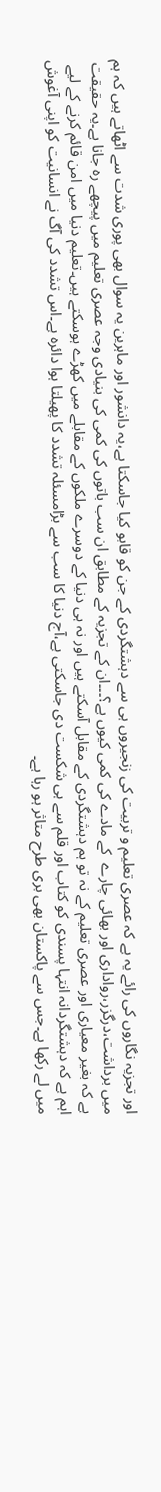اور تجزیہ نگاروں کی رائے یہ ہے کہ عصری تعلیم و تربیت کی زنجیروں ہی سے دہشتگردی کے جن کو قابو کیا جاسکتا ہے،یہ دانشور اور ماہرین یہ سوال بھی پوری شدت سے اٹھاتے ہیں کہ ہم میں برداشت،درگزر،رواداری اور بھائی چارے  کے مادے کی کمی کیوں ہے؟۔۔۔ان کے تجزیہ کے مطابق ان سب باتوں کی کمی کی بنیادی وجہ عصری تعلیم میں پیچھے رہ جانا ہے۔یہ حقیقت ہے کہ بغیر معیاری اور عصری تعلیم کے نہ تو ہم دہشتگردی کے مقابل آسکتے ہیں اور نہ ہی دنیا کے دوسرے ملکوں کے مقابلے میں کھڑے ہوسکتے ہیں۔تعلیم دنیا میں امن قائم کرنے کے لیے اہم ہے کہ دہشتگردانہ انتہا پسندی کو کتاب اور قلم سے ہی شکست دی جاسکتی ہے،آج دنیا کا سب سے بڑامسئلہ تشدد کا پھیلتا ہوا دائرہ ہے۔اس تشدد کی آگ نے انسانیت کو اپنی آغوش میں لے رکھا ہے۔جس سے پاکستان بھی بری طرح متاثر ہو رہا ہے۔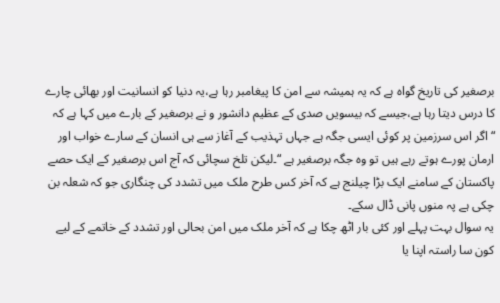برصغیر کی تاریخ گواہ ہے کہ یہ ہمیشہ سے امن کا پیغامبر رہا ہے،یہ دنیا کو انسانیت اور بھائی چارے کا درس دیتا رہا ہے،جیسے کہ بیسویں صدی کے عظیم دانشور و نے برصغیر کے بارے میں کہا ہے کہ “اگر اس سرزمین پر کوئی ایسی جگہ ہے جہاں تہذیب کے آغاز سے ہی انسان کے سارے خواب اور ارمان پورے ہوتے رہے ہیں تو وہ جگہ برصغیر ہے “۔لیکن تلخ سچائی کہ آج اس برصغیر کے ایک حصے پاکستان کے سامنے ایک بڑا چیلنج ہے کہ آخر کس طرح ملک میں تشدد کی چنگاری جو کہ شعلہ بن چکی ہے پہ منوں پانی ڈال سکے۔
یہ سوال بہت پہلے اور کئی بار اٹھ چکا ہے کہ آخر ملک میں امن بحالی اور تشدد کے خاتمے کے لیے کون سا راستہ اپنا یا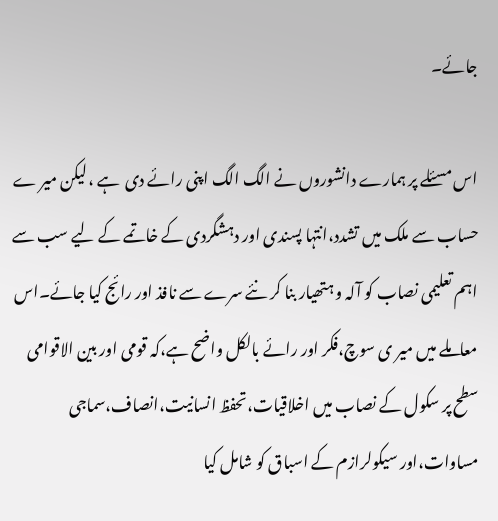جائے۔

اس مسئلے پر ہمارے دانشوروں نے الگ الگ اپنی رائے دی  ہے ،لیکن میر ے حساب سے ملک میں تشدد،انتہا پسندی اور دہشگردی کے خاتمے کے لیے سب سے اہم تعلیمی نصاب کو آلہ و ہتھیار بنا کر نئے سرے سے نافذ اور رائج کیا جائے۔اس معاملے میں میر ی سوچ،فکر اور رائے بالکل واضح ہے،کہ قومی اور بین الاقوامی سطح پر سکول کے نصاب میں اخلاقیات،تحفظ انسانیت،انصاف،سماجی مساوات،اور سیکولرازم کے اسباق کو شامل کیا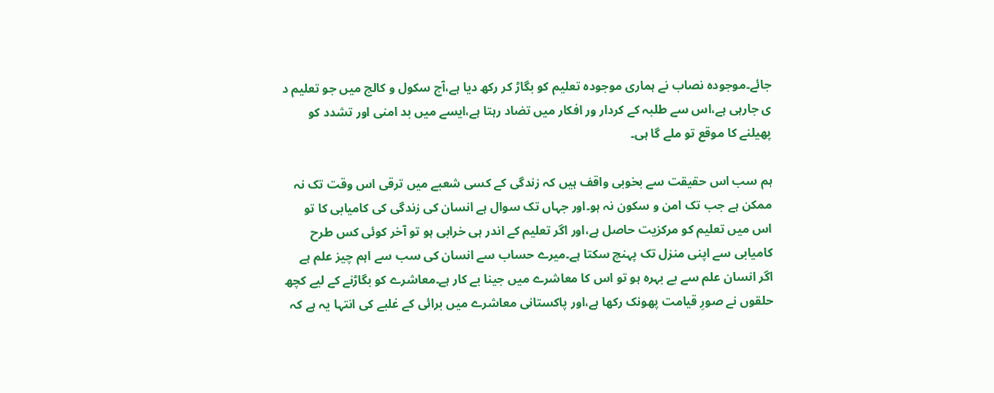جائے۔موجودہ نصاب نے ہماری موجودہ تعلیم کو بگاڑ کر رکھ دیا ہے،آج سکول و کالج میں جو تعلیم د ی جارہی ہے،اس سے طلبہ کے کردار ور افکار میں تضاد رہتا ہے،ایسے میں بد امنی اور تشدد کو پھیلنے کا موقع تو ملے گا ہی۔

ہم سب اس حقیقت سے بخوبی واقف ہیں کہ زندگی کے کسی شعبے میں ترقی اس وقت تک نہ ممکن ہے جب تک امن و سکون نہ ہو۔اور جہاں تک سوال ہے انسان کی زندگی کی کامیابی کا تو اس میں تعلیم کو مرکزیت حاصل ہے،اور اگر تعلیم کے اندر ہی خرابی ہو تو آخر کوئی کس طرح کامیابی سے اپنی منزل تک پہنچ سکتا ہے۔میرے حساب سے انسان کی سب سے اہم چیز علم ہے اگر انسان علم سے بے بہرہ ہو تو اس کا معاشرے میں جینا بے کار ہے۔معاشرے کو بگاڑنے کے لیے کچھ حلقوں نے صورِ قیامت پھونک رکھا ہے،اور پاکستانی معاشرے میں برائی کے غلبے کی انتہا یہ ہے کہ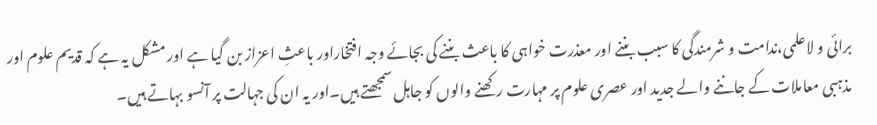برائی و لاعلمی،ندامت و شرمندگی کا سبب بننے اور معذرت خواہی کا باعث بننے کی بجائے وجہ افتخاراور باعثِ اعزاز بن گیا ہے اور مشکل یہ ہے کہ قدیم علوم اور مذہبی معاملات کے جاننے والے جدید اور عصری علوم پر مہارت رکھنے والوں کو جاہل سمجھتے ہیں۔اور یہ ان کی جہالت پر آنسو بہاتے ہیں۔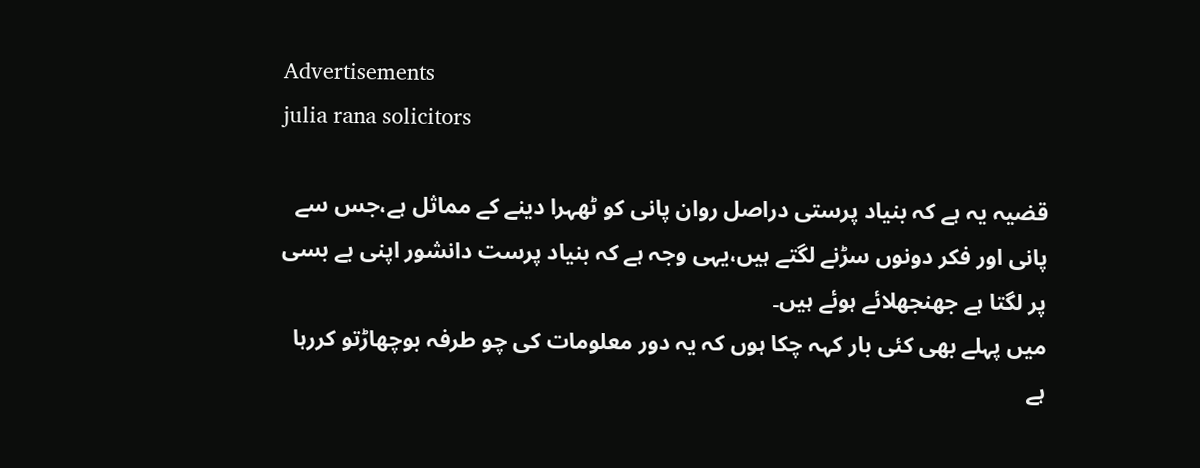Advertisements
julia rana solicitors

قضیہ یہ ہے کہ بنیاد پرستی دراصل روان پانی کو ٹھہرا دینے کے مماثل ہے،جس سے پانی اور فکر دونوں سڑنے لگتے ہیں،یہی وجہ ہے کہ بنیاد پرست دانشور اپنی بے بسی پر لگتا ہے جھنجھلائے ہوئے ہیں۔
میں پہلے بھی کئی بار کہہ چکا ہوں کہ یہ دور معلومات کی چو طرفہ بوچھاڑتو کررہا ہے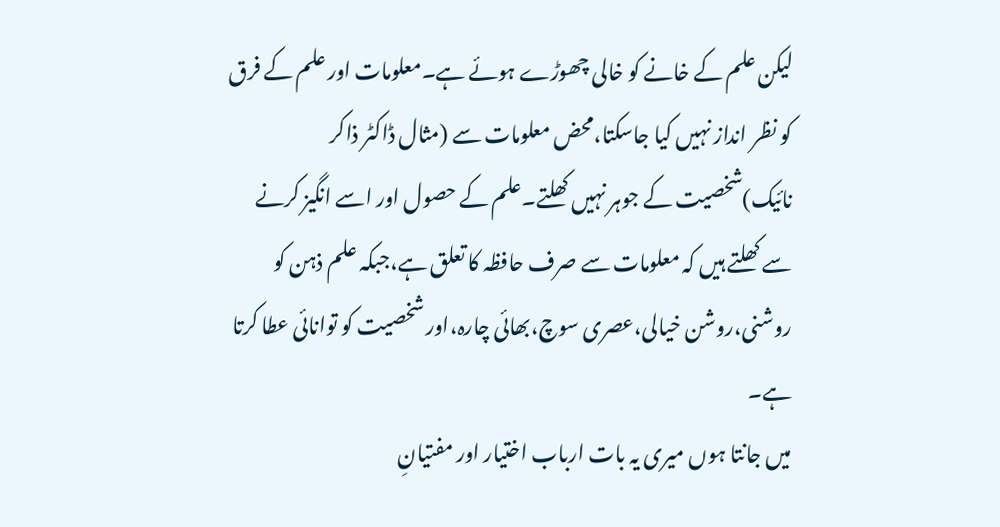لیکن علم کے خانے کو خالی چھوڑے ہوئے ہے۔معلومات اور علم کے فرق کو نظر انداز نہیں کیا جاسکتا،محض معلومات سے (مثال ڈاکٹر ذاکر نائیک)شخصیت کے جوہر نہیں کھلتے۔علم کے حصول اور اسے انگیز کرنے سے کھلتے ہیں کہ معلومات سے صرف حافظہ کا تعلق ہے،جبکہ علم ذہن کو روشنی،روشن خیالی،عصری سوچ،بھائی چارہ،اور شخصیت کو توانائی عطا کرتا ہے۔
میں جانتا ہوں میری یہ بات ارباب اختیار اور مفتیانِ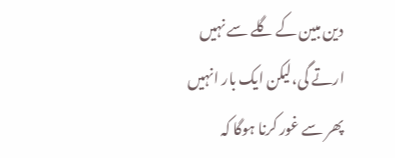دین مبین کے گلے سے نہیں ارتے گی،لیکن ایک بار انہیں پھر سے غور کرنا ہوگا کہ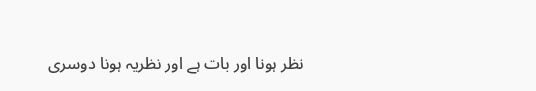نظر ہونا اور بات ہے اور نظریہ ہونا دوسری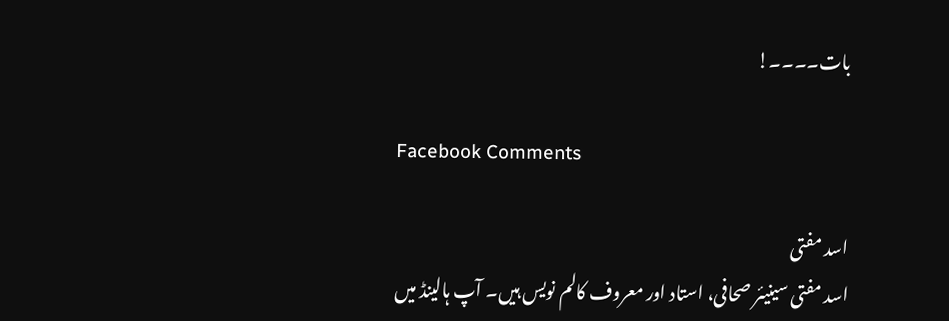بات۔۔۔۔!

Facebook Comments

اسد مفتی
اسد مفتی سینیئر صحافی، استاد اور معروف کالم نویس ہیں۔ آپ ہالینڈ میں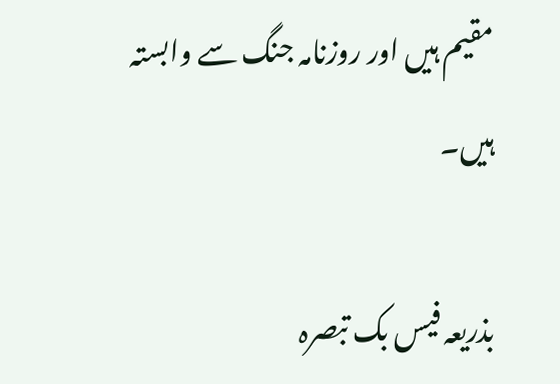مقیم ہیں اور روزنامہ جنگ سے وابستہ ہیں۔

بذریعہ فیس بک تبصرہ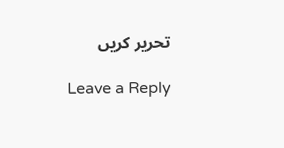تحریر کریں

Leave a Reply